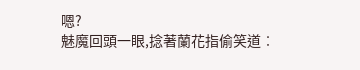嗯?
魅魔回頭一眼,捻著蘭花指偷笑道︰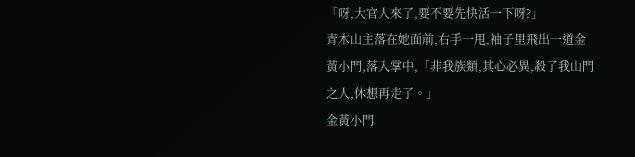「呀,大官人來了,要不要先快活一下呀?」
青木山主落在她面前,右手一甩,袖子里飛出一道金黃小門,落入掌中,「非我族類,其心必異,殺了我山門之人,休想再走了。」
金黃小門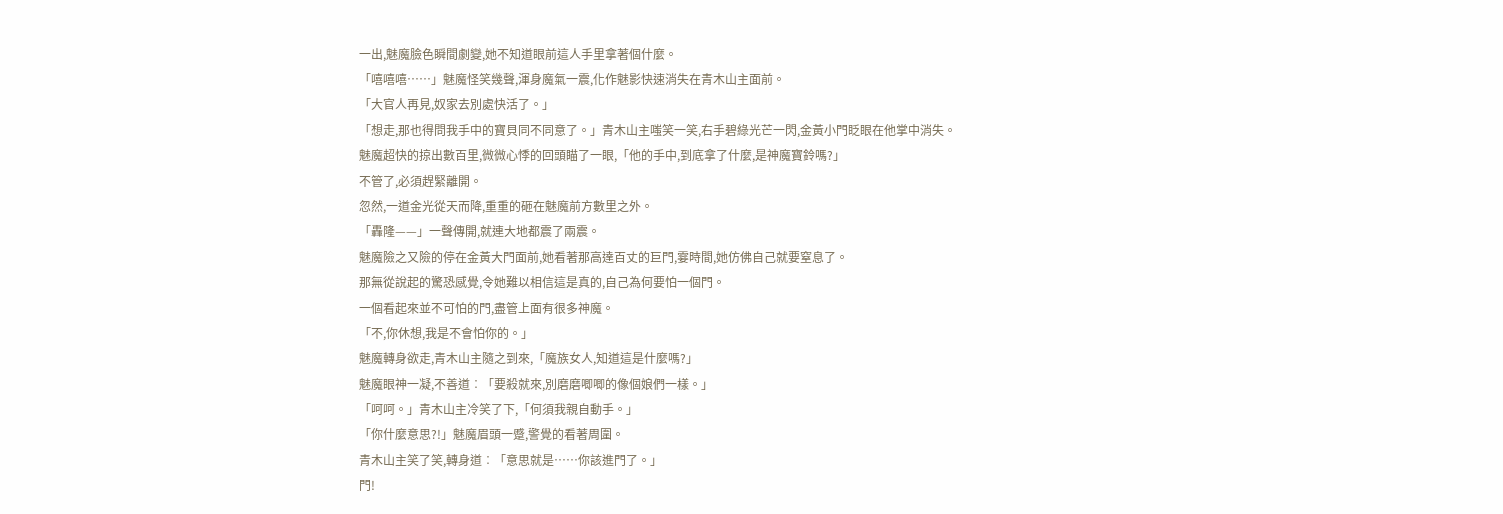一出,魅魔臉色瞬間劇變,她不知道眼前這人手里拿著個什麼。
「嘻嘻嘻……」魅魔怪笑幾聲,渾身魔氣一震,化作魅影快速消失在青木山主面前。
「大官人再見,奴家去別處快活了。」
「想走,那也得問我手中的寶貝同不同意了。」青木山主嗤笑一笑,右手碧綠光芒一閃,金黃小門眨眼在他掌中消失。
魅魔超快的掠出數百里,微微心悸的回頭瞄了一眼,「他的手中,到底拿了什麼,是神魔寶鈴嗎?」
不管了,必須趕緊離開。
忽然,一道金光從天而降,重重的砸在魅魔前方數里之外。
「轟隆——」一聲傳開,就連大地都震了兩震。
魅魔險之又險的停在金黃大門面前,她看著那高達百丈的巨門,霎時間,她仿佛自己就要窒息了。
那無從說起的驚恐感覺,令她難以相信這是真的,自己為何要怕一個門。
一個看起來並不可怕的門,盡管上面有很多神魔。
「不,你休想,我是不會怕你的。」
魅魔轉身欲走,青木山主隨之到來,「魔族女人,知道這是什麼嗎?」
魅魔眼神一凝,不善道︰「要殺就來,別磨磨唧唧的像個娘們一樣。」
「呵呵。」青木山主冷笑了下,「何須我親自動手。」
「你什麼意思?!」魅魔眉頭一蹙,警覺的看著周圍。
青木山主笑了笑,轉身道︰「意思就是……你該進門了。」
門!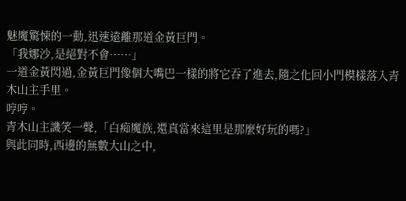魅魔驚悚的一動,迅速遠離那道金黃巨門。
「我娜沙,是絕對不會……」
一道金黃閃過,金黃巨門像個大嘴巴一樣的將它吞了進去,隨之化回小門模樣落入青木山主手里。
哼哼。
青木山主譏笑一聲,「白痴魔族,還真當來這里是那麼好玩的嗎?」
與此同時,西邊的無數大山之中,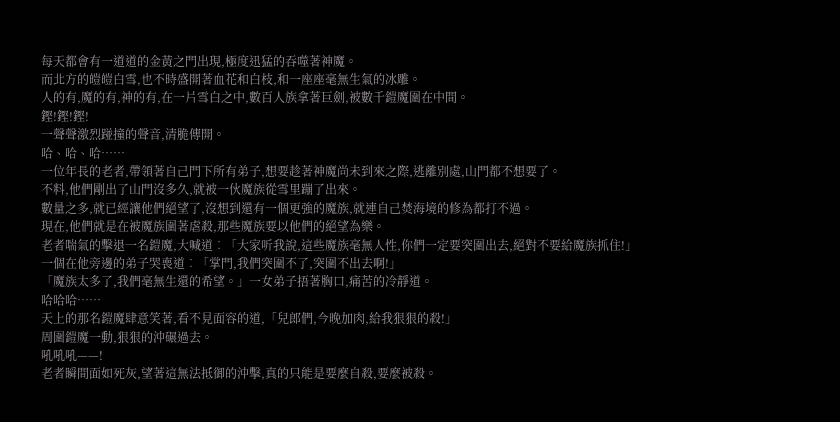每天都會有一道道的金黃之門出現,極度迅猛的吞噬著神魔。
而北方的皚皚白雪,也不時盛開著血花和白枝,和一座座毫無生氣的冰雕。
人的有,魔的有,神的有,在一片雪白之中,數百人族拿著巨劍,被數千鎧魔圍在中間。
鏗!鏗!鏗!
一聲聲激烈踫撞的聲音,清脆傳開。
哈、哈、哈……
一位年長的老者,帶領著自己門下所有弟子,想要趁著神魔尚未到來之際,逃離別處,山門都不想要了。
不料,他們剛出了山門沒多久,就被一伙魔族從雪里蹦了出來。
數量之多,就已經讓他們絕望了,沒想到還有一個更強的魔族,就連自己焚海境的修為都打不過。
現在,他們就是在被魔族圍著虐殺,那些魔族要以他們的絕望為樂。
老者喘氣的擊退一名鎧魔,大喊道︰「大家听我說,這些魔族毫無人性,你們一定要突圍出去,絕對不要給魔族抓住!」
一個在他旁邊的弟子哭喪道︰「掌門,我們突圍不了,突圍不出去啊!」
「魔族太多了,我們毫無生還的希望。」一女弟子捂著胸口,痛苦的冷靜道。
哈哈哈……
天上的那名鎧魔肆意笑著,看不見面容的道,「兒郎們,今晚加肉,給我狠狠的殺!」
周圍鎧魔一動,狠狠的沖碾過去。
吼吼吼——!
老者瞬間面如死灰,望著這無法抵御的沖擊,真的只能是要麼自殺,要麼被殺。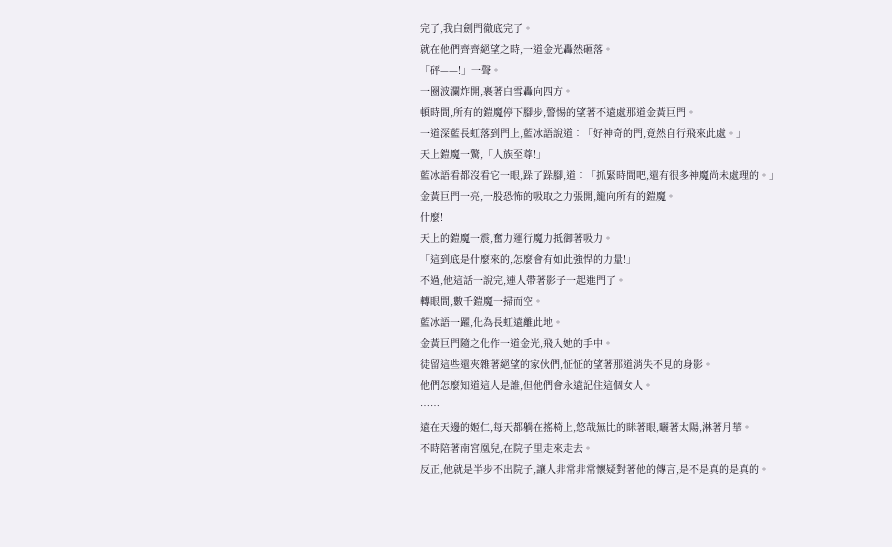完了,我白劍門徹底完了。
就在他們齊齊絕望之時,一道金光轟然砸落。
「砰——!」一聲。
一圈波瀾炸開,裹著白雪轟向四方。
頓時間,所有的鎧魔停下腳步,警惕的望著不遠處那道金黃巨門。
一道深藍長虹落到門上,藍冰語說道︰「好神奇的門,竟然自行飛來此處。」
天上鎧魔一驚,「人族至尊!」
藍冰語看都沒看它一眼,跺了跺腳,道︰「抓緊時間吧,還有很多神魔尚未處理的。」
金黃巨門一亮,一股恐怖的吸取之力張開,籠向所有的鎧魔。
什麼!
天上的鎧魔一震,奮力運行魔力抵御著吸力。
「這到底是什麼來的,怎麼會有如此強悍的力量!」
不過,他這話一說完,連人帶著影子一起進門了。
轉眼間,數千鎧魔一掃而空。
藍冰語一躍,化為長虹遠離此地。
金黃巨門隨之化作一道金光,飛入她的手中。
徒留這些還夾雜著絕望的家伙們,怔怔的望著那道消失不見的身影。
他們怎麼知道這人是誰,但他們會永遠記住這個女人。
……
遠在天邊的姬仁,每天都躺在搖椅上,悠哉無比的眯著眼,曬著太陽,淋著月華。
不時陪著南宮凰兒,在院子里走來走去。
反正,他就是半步不出院子,讓人非常非常懷疑對著他的傳言,是不是真的是真的。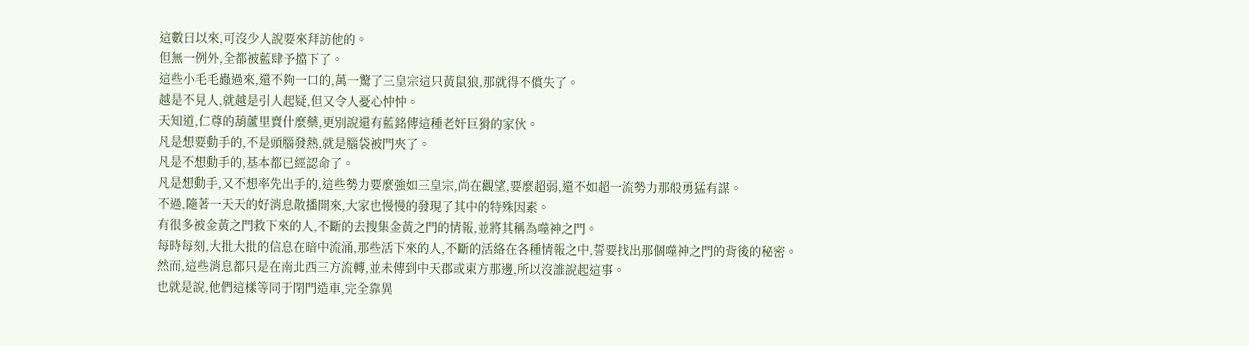這數日以來,可沒少人說要來拜訪他的。
但無一例外,全都被藍肆予擋下了。
這些小毛毛蟲過來,還不夠一口的,萬一驚了三皇宗這只黃鼠狼,那就得不償失了。
越是不見人,就越是引人起疑,但又令人憂心忡忡。
天知道,仁尊的葫蘆里賣什麼藥,更別說還有藍銘傳這種老奸巨猾的家伙。
凡是想要動手的,不是頭腦發熱,就是腦袋被門夾了。
凡是不想動手的,基本都已經認命了。
凡是想動手,又不想率先出手的,這些勢力要麼強如三皇宗,尚在觀望,要麼超弱,還不如超一流勢力那般勇猛有謀。
不過,隨著一天天的好消息散播開來,大家也慢慢的發現了其中的特殊因素。
有很多被金黃之門救下來的人,不斷的去搜集金黃之門的情報,並將其稱為噬神之門。
每時每刻,大批大批的信息在暗中流涌,那些活下來的人,不斷的活絡在各種情報之中,誓要找出那個噬神之門的背後的秘密。
然而,這些消息都只是在南北西三方流轉,並未傳到中天郡或東方那邊,所以沒誰說起這事。
也就是說,他們這樣等同于閉門造車,完全靠異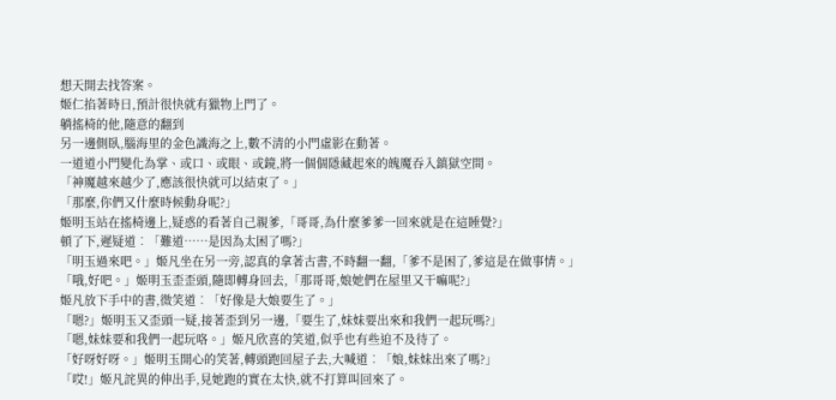想天開去找答案。
姬仁掐著時日,預計很快就有獵物上門了。
躺搖椅的他,隨意的翻到
另一邊側臥,腦海里的金色識海之上,數不清的小門虛影在動著。
一道道小門變化為掌、或口、或眼、或鏡,將一個個隱藏起來的魄魔吞入鎮獄空間。
「神魔越來越少了,應該很快就可以結束了。」
「那麼,你們又什麼時候動身呢?」
姬明玉站在搖椅邊上,疑惑的看著自己親爹,「哥哥,為什麼爹爹一回來就是在這睡覺?」
頓了下,遲疑道︰「難道……是因為太困了嗎?」
「明玉過來吧。」姬凡坐在另一旁,認真的拿著古書,不時翻一翻,「爹不是困了,爹這是在做事情。」
「哦,好吧。」姬明玉歪歪頭,隨即轉身回去,「那哥哥,娘她們在屋里又干嘛呢?」
姬凡放下手中的書,微笑道︰「好像是大娘要生了。」
「嗯?」姬明玉又歪頭一疑,接著歪到另一邊,「要生了,妹妹要出來和我們一起玩嗎?」
「嗯,妹妹要和我們一起玩咯。」姬凡欣喜的笑道,似乎也有些迫不及待了。
「好呀好呀。」姬明玉開心的笑著,轉頭跑回屋子去,大喊道︰「娘,妹妹出來了嗎?」
「哎!」姬凡詫異的伸出手,見她跑的實在太快,就不打算叫回來了。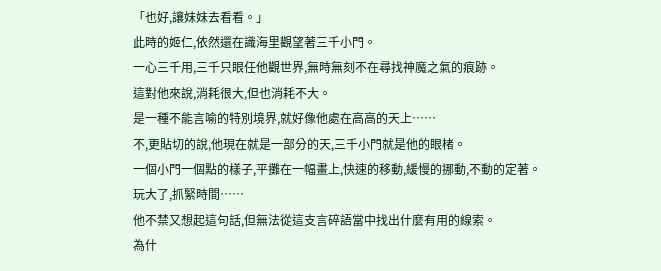「也好,讓妹妹去看看。」
此時的姬仁,依然還在識海里觀望著三千小門。
一心三千用,三千只眼任他觀世界,無時無刻不在尋找神魔之氣的痕跡。
這對他來說,消耗很大,但也消耗不大。
是一種不能言喻的特別境界,就好像他處在高高的天上……
不,更貼切的說,他現在就是一部分的天,三千小門就是他的眼楮。
一個小門一個點的樣子,平攤在一幅畫上,快速的移動,緩慢的挪動,不動的定著。
玩大了,抓緊時間……
他不禁又想起這句話,但無法從這支言碎語當中找出什麼有用的線索。
為什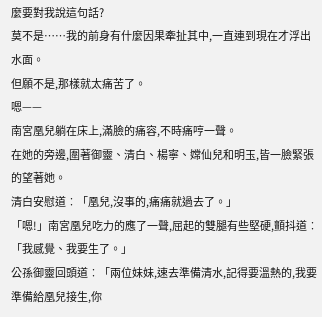麼要對我說這句話?
莫不是……我的前身有什麼因果牽扯其中,一直連到現在才浮出水面。
但願不是,那樣就太痛苦了。
嗯——
南宮凰兒躺在床上,滿臉的痛容,不時痛哼一聲。
在她的旁邊,圍著御靈、清白、楊寧、嫦仙兒和明玉,皆一臉緊張的望著她。
清白安慰道︰「凰兒,沒事的,痛痛就過去了。」
「嗯!」南宮凰兒吃力的應了一聲,屈起的雙腿有些堅硬,顫抖道︰「我感覺、我要生了。」
公孫御靈回頭道︰「兩位妹妹,速去準備清水,記得要溫熱的,我要準備給凰兒接生,你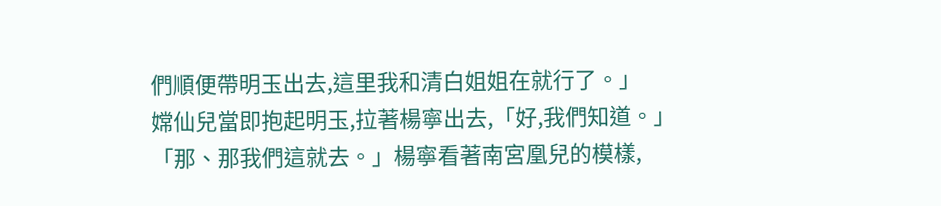們順便帶明玉出去,這里我和清白姐姐在就行了。」
嫦仙兒當即抱起明玉,拉著楊寧出去,「好,我們知道。」
「那、那我們這就去。」楊寧看著南宮凰兒的模樣,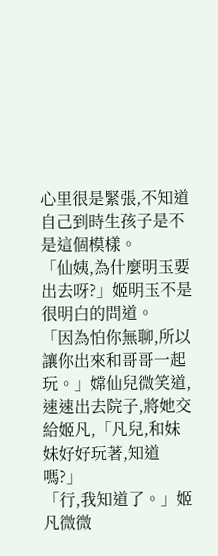心里很是緊張,不知道自己到時生孩子是不是這個模樣。
「仙姨,為什麼明玉要出去呀?」姬明玉不是很明白的問道。
「因為怕你無聊,所以讓你出來和哥哥一起玩。」嫦仙兒微笑道,速速出去院子,將她交給姬凡,「凡兒,和妹妹好好玩著,知道嗎?」
「行,我知道了。」姬凡微微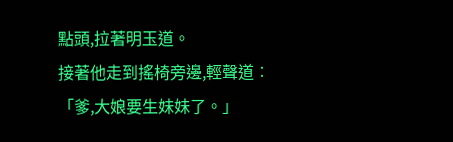點頭,拉著明玉道。
接著他走到搖椅旁邊,輕聲道︰「爹,大娘要生妹妹了。」